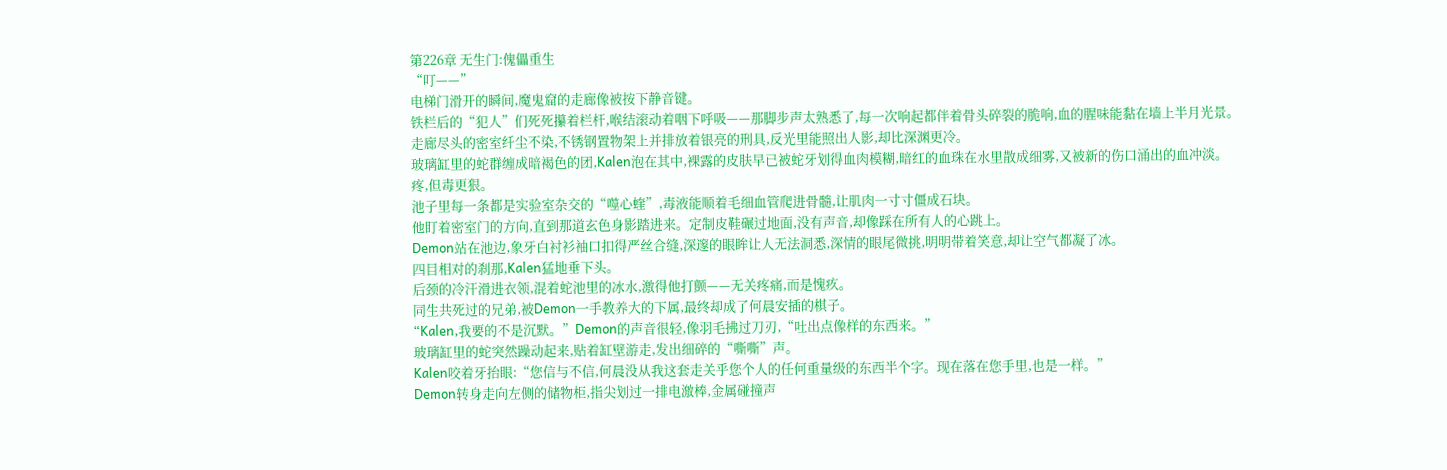第226章 无生门:傀儡重生
“叮——”
电梯门滑开的瞬间,魔鬼窟的走廊像被按下静音键。
铁栏后的“犯人”们死死攥着栏杆,喉结滚动着咽下呼吸——那脚步声太熟悉了,每一次响起都伴着骨头碎裂的脆响,血的腥味能黏在墙上半月光景。
走廊尽头的密室纤尘不染,不锈钢置物架上并排放着银亮的刑具,反光里能照出人影,却比深渊更冷。
玻璃缸里的蛇群缠成暗褐色的团,Kalen泡在其中,裸露的皮肤早已被蛇牙划得血肉模糊,暗红的血珠在水里散成细雾,又被新的伤口涌出的血冲淡。
疼,但毒更狠。
池子里每一条都是实验室杂交的“噬心蝰”,毒液能顺着毛细血管爬进骨髓,让肌肉一寸寸僵成石块。
他盯着密室门的方向,直到那道玄色身影踏进来。定制皮鞋碾过地面,没有声音,却像踩在所有人的心跳上。
Demon站在池边,象牙白衬衫袖口扣得严丝合缝,深邃的眼眸让人无法洞悉,深情的眼尾微挑,明明带着笑意,却让空气都凝了冰。
四目相对的刹那,Kalen猛地垂下头。
后颈的冷汗滑进衣领,混着蛇池里的冰水,激得他打颤——无关疼痛,而是愧疚。
同生共死过的兄弟,被Demon一手教养大的下属,最终却成了何晨安插的棋子。
“Kalen,我要的不是沉默。”Demon的声音很轻,像羽毛拂过刀刃,“吐出点像样的东西来。”
玻璃缸里的蛇突然躁动起来,贴着缸壁游走,发出细碎的“嘶嘶”声。
Kalen咬着牙抬眼:“您信与不信,何晨没从我这套走关乎您个人的任何重量级的东西半个字。现在落在您手里,也是一样。”
Demon转身走向左侧的储物柜,指尖划过一排电激棒,金属碰撞声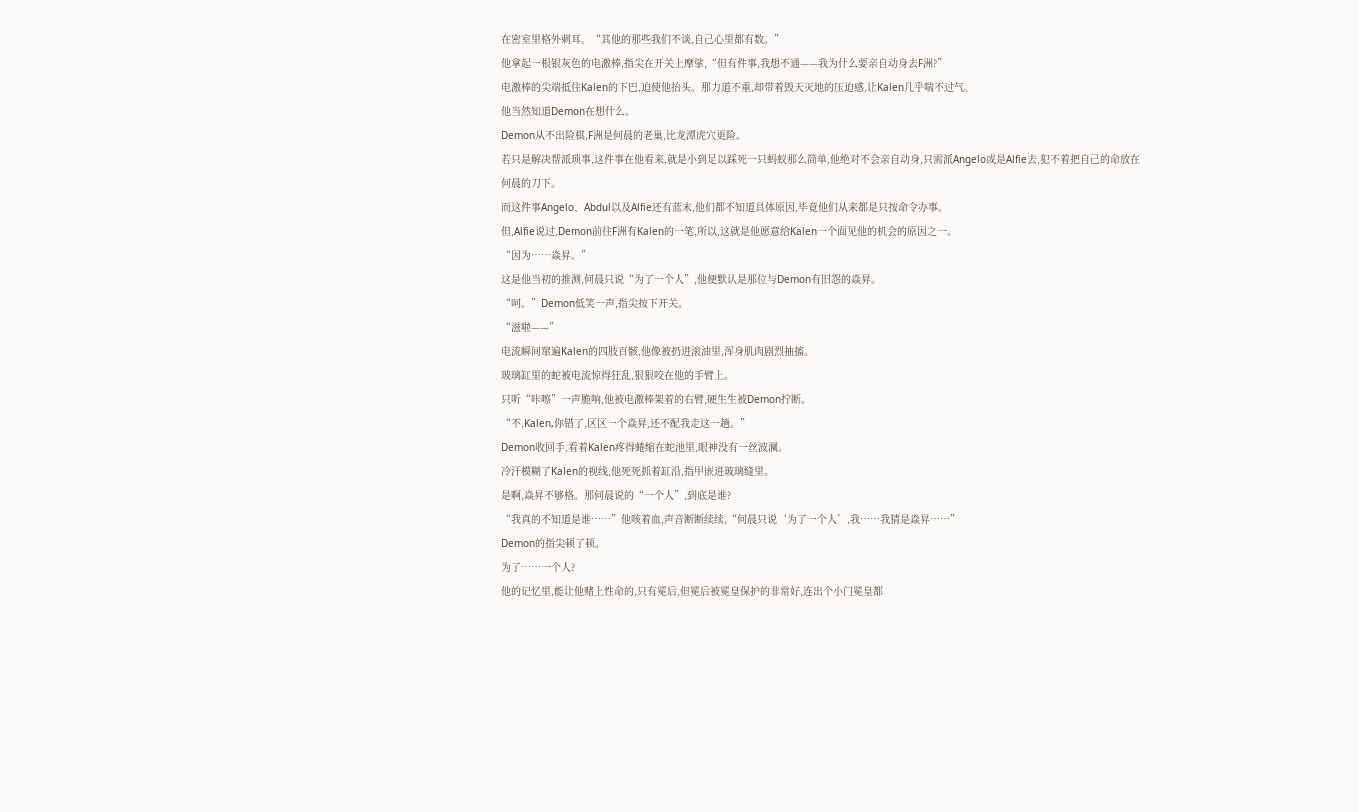在密室里格外刺耳。“其他的那些我们不谈,自己心里都有数。”
他拿起一根银灰色的电激棒,指尖在开关上摩挲,“但有件事,我想不通——我为什么要亲自动身去F洲?”
电激棒的尖端抵住Kalen的下巴,迫使他抬头。那力道不重,却带着毁天灭地的压迫感,让Kalen几乎喘不过气。
他当然知道Demon在想什么。
Demon从不出险棋,F洲是何晨的老巢,比龙潭虎穴更险。
若只是解决帮派琐事,这件事在他看来,就是小到足以踩死一只蚂蚁那么简单,他绝对不会亲自动身,只需派Angelo或是Alfie去,犯不着把自己的命放在何晨的刀下。
而这件事Angelo、Abdul以及Alfie还有蓝末,他们都不知道具体原因,毕竟他们从来都是只按命令办事。
但,Alfie说过,Demon前往F洲有Kalen的一笔,所以,这就是他愿意给Kalen一个面见他的机会的原因之一。
“因为……焱昇。”
这是他当初的推测,何晨只说“为了一个人”,他便默认是那位与Demon有旧怨的焱昇。
“呵。”Demon低笑一声,指尖按下开关。
“滋啦——”
电流瞬间窜遍Kalen的四肢百骸,他像被扔进滚油里,浑身肌肉剧烈抽搐。
玻璃缸里的蛇被电流惊得狂乱,狠狠咬在他的手臂上。
只听“咔嚓”一声脆响,他被电激棒架着的右臂,硬生生被Demon拧断。
“不,Kalen,你错了,区区一个焱昇,还不配我走这一趟。”
Demon收回手,看着Kalen疼得蜷缩在蛇池里,眼神没有一丝波澜。
冷汗模糊了Kalen的视线,他死死抓着缸沿,指甲嵌进玻璃缝里。
是啊,焱昇不够格。那何晨说的“一个人”,到底是谁?
“我真的不知道是谁……”他咳着血,声音断断续续,“何晨只说‘为了一个人’,我……我猜是焱昇……”
Demon的指尖顿了顿。
为了……一个人?
他的记忆里,能让他赌上性命的,只有冕后,但冕后被冕皇保护的非常好,连出个小门冕皇都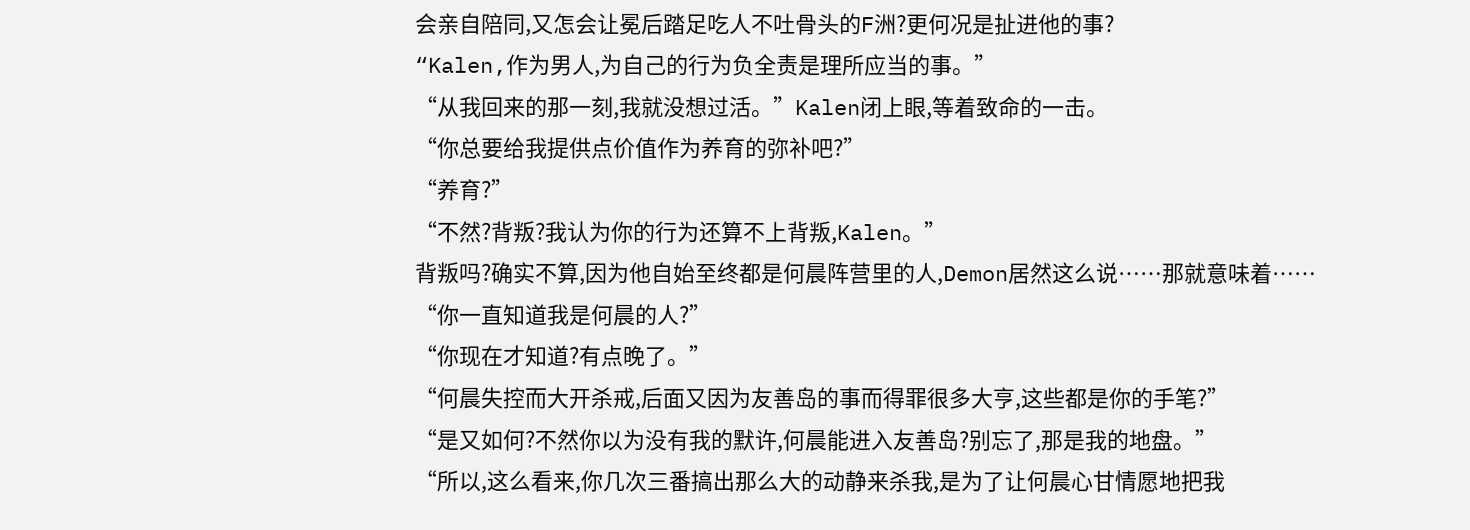会亲自陪同,又怎会让冕后踏足吃人不吐骨头的F洲?更何况是扯进他的事?
“Kalen,作为男人,为自己的行为负全责是理所应当的事。”
“从我回来的那一刻,我就没想过活。”Kalen闭上眼,等着致命的一击。
“你总要给我提供点价值作为养育的弥补吧?”
“养育?”
“不然?背叛?我认为你的行为还算不上背叛,Kalen。”
背叛吗?确实不算,因为他自始至终都是何晨阵营里的人,Demon居然这么说……那就意味着……
“你一直知道我是何晨的人?”
“你现在才知道?有点晚了。”
“何晨失控而大开杀戒,后面又因为友善岛的事而得罪很多大亨,这些都是你的手笔?”
“是又如何?不然你以为没有我的默许,何晨能进入友善岛?别忘了,那是我的地盘。”
“所以,这么看来,你几次三番搞出那么大的动静来杀我,是为了让何晨心甘情愿地把我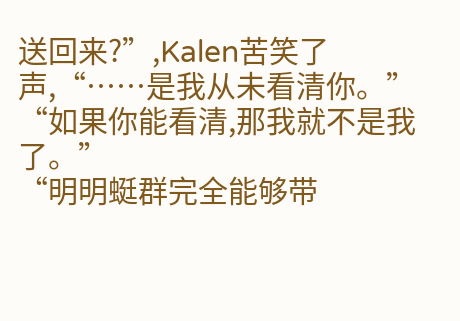送回来?”,Kalen苦笑了声,“……是我从未看清你。”
“如果你能看清,那我就不是我了。”
“明明蜓群完全能够带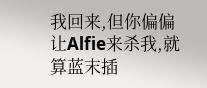我回来,但你偏偏让Alfie来杀我,就算蓝末插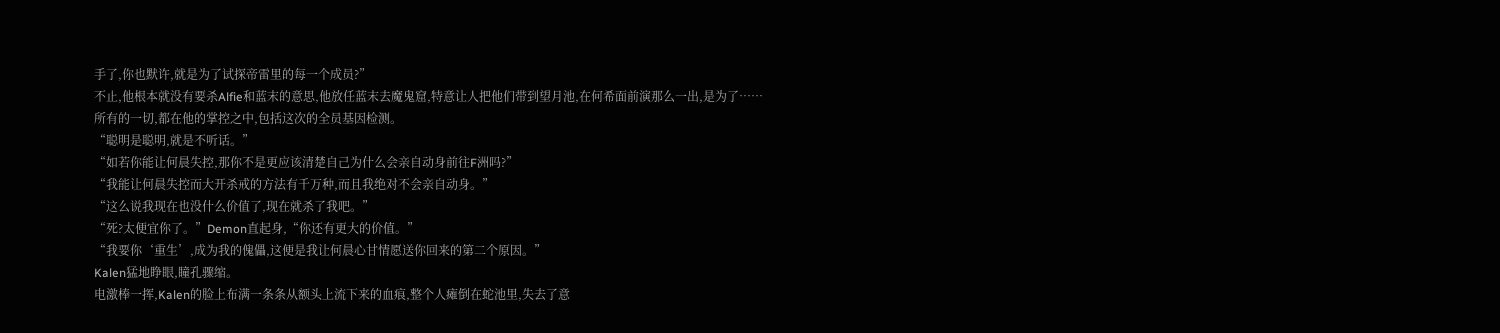手了,你也默许,就是为了试探帝雷里的每一个成员?”
不止,他根本就没有要杀Alfie和蓝末的意思,他放任蓝末去魔鬼窟,特意让人把他们带到望月池,在何希面前演那么一出,是为了……
所有的一切,都在他的掌控之中,包括这次的全员基因检测。
“聪明是聪明,就是不听话。”
“如若你能让何晨失控,那你不是更应该清楚自己为什么会亲自动身前往F洲吗?”
“我能让何晨失控而大开杀戒的方法有千万种,而且我绝对不会亲自动身。”
“这么说我现在也没什么价值了,现在就杀了我吧。”
“死?太便宜你了。”Demon直起身,“你还有更大的价值。”
“我要你‘重生’,成为我的傀儡,这便是我让何晨心甘情愿送你回来的第二个原因。”
Kalen猛地睁眼,瞳孔骤缩。
电激棒一挥,Kalen的脸上布满一条条从额头上流下来的血痕,整个人瘫倒在蛇池里,失去了意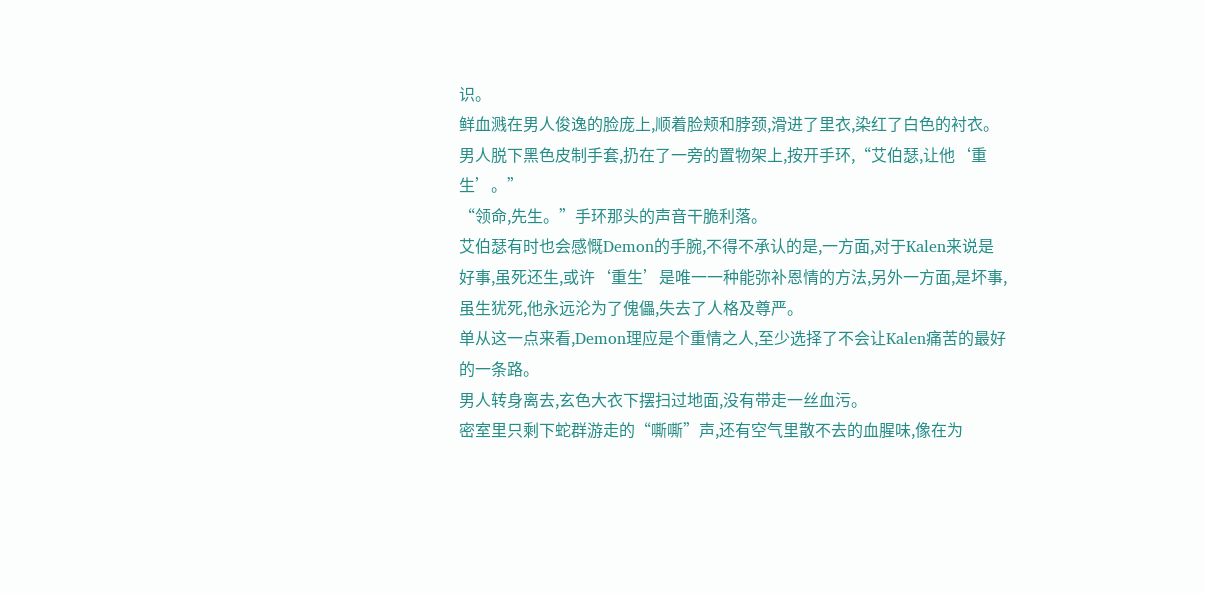识。
鲜血溅在男人俊逸的脸庞上,顺着脸颊和脖颈,滑进了里衣,染红了白色的衬衣。
男人脱下黑色皮制手套,扔在了一旁的置物架上,按开手环,“艾伯瑟,让他‘重生’。”
“领命,先生。”手环那头的声音干脆利落。
艾伯瑟有时也会感慨Demon的手腕,不得不承认的是,一方面,对于Kalen来说是好事,虽死还生,或许‘重生’是唯一一种能弥补恩情的方法,另外一方面,是坏事,虽生犹死,他永远沦为了傀儡,失去了人格及尊严。
单从这一点来看,Demon理应是个重情之人,至少选择了不会让Kalen痛苦的最好的一条路。
男人转身离去,玄色大衣下摆扫过地面,没有带走一丝血污。
密室里只剩下蛇群游走的“嘶嘶”声,还有空气里散不去的血腥味,像在为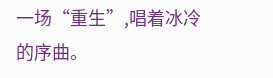一场“重生”,唱着冰冷的序曲。